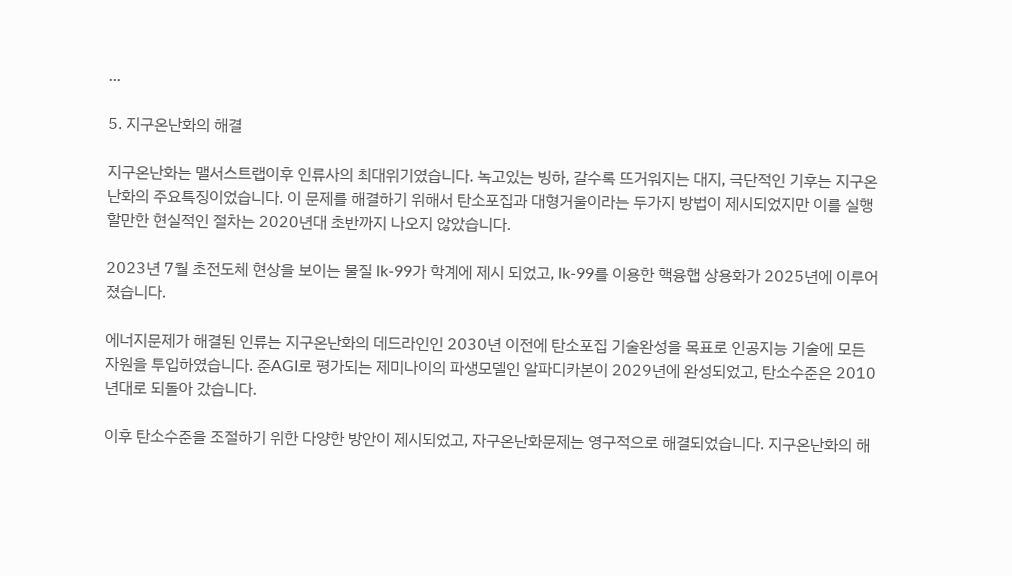...

5. 지구온난화의 해결

지구온난화는 맬서스트랩이후 인류사의 최대위기였습니다. 녹고있는 빙하, 갈수록 뜨거워지는 대지, 극단적인 기후는 지구온난화의 주요특징이었습니다. 이 문제를 해결하기 위해서 탄소포집과 대형거울이라는 두가지 방법이 제시되었지만 이를 실행할만한 현실적인 절차는 2020년대 초반까지 나오지 않았습니다.

2023년 7월 초전도체 현상을 보이는 물질 lk-99가 학계에 제시 되었고, lk-99를 이용한 핵융햅 상용화가 2025년에 이루어졌습니다.

에너지문제가 해결된 인류는 지구온난화의 데드라인인 2030년 이전에 탄소포집 기술완성을 목표로 인공지능 기술에 모든 자원을 투입하였습니다. 준AGI로 평가되는 제미나이의 파생모델인 알파디카본이 2029년에 완성되었고, 탄소수준은 2010년대로 되돌아 갔습니다.

이후 탄소수준을 조절하기 위한 다양한 방안이 제시되었고, 자구온난화문제는 영구적으로 해결되었습니다. 지구온난화의 해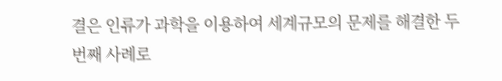결은 인류가 과학을 이용하여 세계규모의 문제를 해결한 두 번째 사례로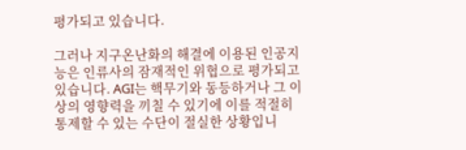평가되고 있습니다.

그러나 지구온난화의 해결에 이용된 인공지능은 인류사의 잠재적인 위협으로 평가되고 있습니다. AGI는 핵무기와 동등하거나 그 이상의 영향력을 끼칠 수 있기에 이를 적절히 통제할 수 있는 수단이 절실한 상황입니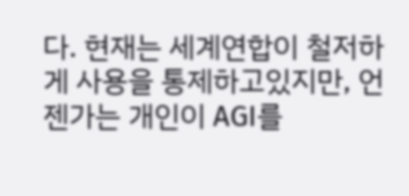다. 현재는 세계연합이 철저하게 사용을 통제하고있지만, 언젠가는 개인이 AGI를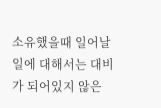소유했을때 일어날일에 대해서는 대비가 되어있지 않은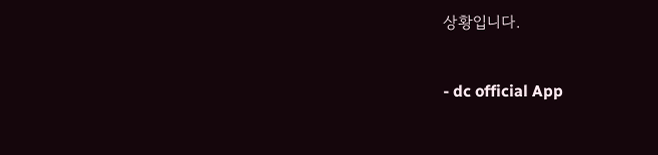상황입니다.

- dc official App